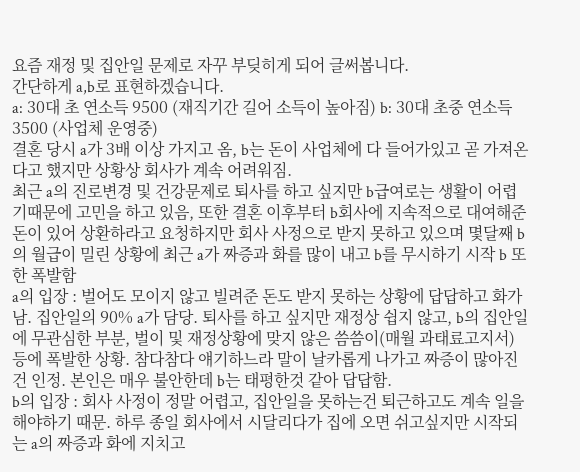요즘 재정 및 집안일 문제로 자꾸 부딪히게 되어 글써봅니다.
간단하게 a,b로 표현하겠습니다.
a: 30대 초 연소득 9500 (재직기간 길어 소득이 높아짐) b: 30대 초중 연소득 3500 (사업체 운영중)
결혼 당시 a가 3배 이상 가지고 옴, b는 돈이 사업체에 다 들어가있고 곧 가져온다고 했지만 상황상 회사가 계속 어려워짐.
최근 a의 진로변경 및 건강문제로 퇴사를 하고 싶지만 b급여로는 생활이 어렵기때문에 고민을 하고 있음, 또한 결혼 이후부터 b회사에 지속적으로 대여해준 돈이 있어 상환하라고 요청하지만 회사 사정으로 받지 못하고 있으며 몇달째 b의 월급이 밀린 상황에 최근 a가 짜증과 화를 많이 내고 b를 무시하기 시작 b 또한 폭발함
a의 입장 : 벌어도 모이지 않고 빌려준 돈도 받지 못하는 상황에 답답하고 화가 남. 집안일의 90% a가 담당. 퇴사를 하고 싶지만 재정상 쉽지 않고, b의 집안일에 무관심한 부분, 벌이 및 재정상황에 맞지 않은 씀씀이(매월 과태료고지서) 등에 폭발한 상황. 참다참다 얘기하느라 말이 날카롭게 나가고 짜증이 많아진건 인정. 본인은 매우 불안한데 b는 태평한것 같아 답답함.
b의 입장 : 회사 사정이 정말 어렵고, 집안일을 못하는건 퇴근하고도 계속 일을 해야하기 때문. 하루 종일 회사에서 시달리다가 집에 오면 쉬고싶지만 시작되는 a의 짜증과 화에 지치고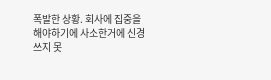폭발한 상황. 회사에 집중을 해야하기에 사소한거에 신경쓰지 못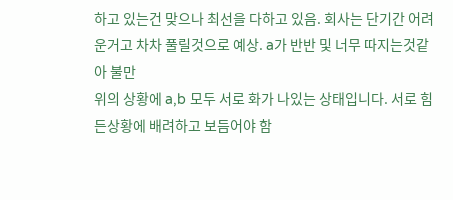하고 있는건 맞으나 최선을 다하고 있음. 회사는 단기간 어려운거고 차차 풀릴것으로 예상. a가 반반 및 너무 따지는것같아 불만
위의 상황에 a,b 모두 서로 화가 나있는 상태입니다. 서로 힘든상황에 배려하고 보듬어야 함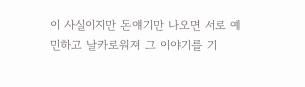이 사실이지만 돈얘기만 나오면 서로 예민하고 날카로워져 그 이야기를 기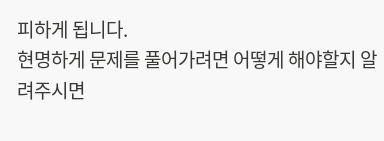피하게 됩니다.
현명하게 문제를 풀어가려면 어떻게 해야할지 알려주시면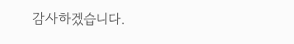감사하겠습니다.